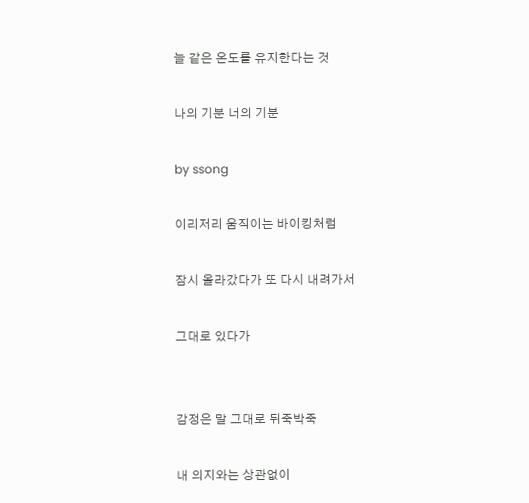늘 같은 온도를 유지한다는 것

나의 기분 너의 기분

by ssong

이리저리 움직이는 바이킹처럼

잠시 올라갔다가 또 다시 내려가서

그대로 있다가


감정은 말 그대로 뒤죽박죽

내 의지와는 상관없이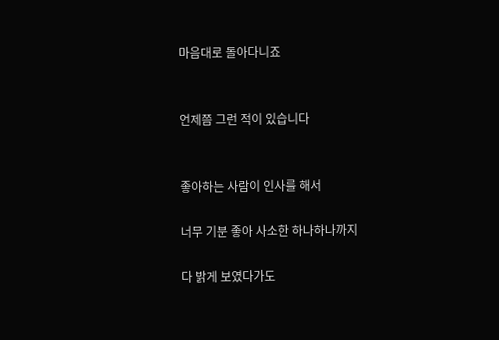마음대로 돌아다니죠


언제쯤 그런 적이 있습니다


좋아하는 사람이 인사를 해서

너무 기분 좋아 사소한 하나하나까지

다 밝게 보였다가도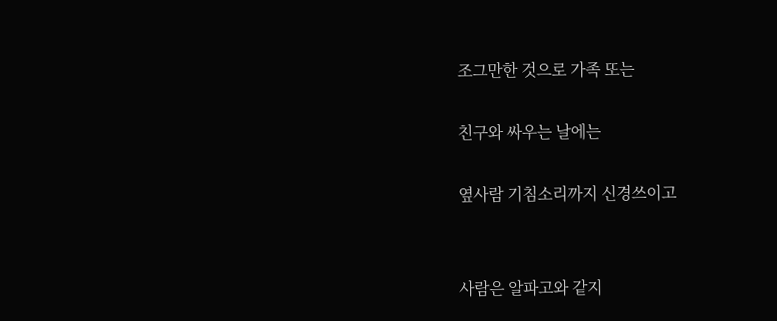조그만한 것으로 가족 또는

친구와 싸우는 날에는

옆사람 기침소리까지 신경쓰이고


사람은 알파고와 같지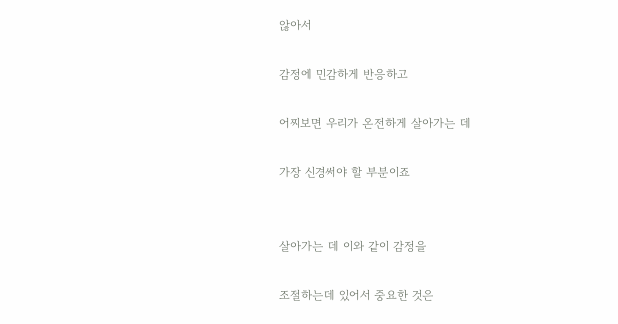않아서

감정에 민감하게 반응하고

어찌보면 우리가 온전하게 살아가는 데

가장 신경써야 할 부분이죠


살아가는 데 이와 같이 감정을

조절하는데 있어서 중요한 것은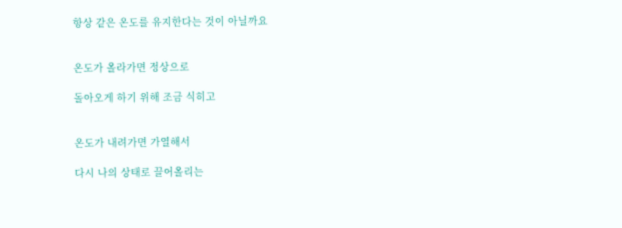항상 같은 온도를 유지한다는 것이 아닐까요


온도가 올라가면 정상으로

돌아오게 하기 위해 조금 식히고


온도가 내려가면 가열해서

다시 나의 상태로 끌어올리는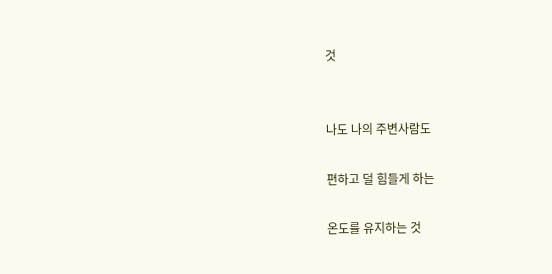것


나도 나의 주변사람도

편하고 덜 힘들게 하는

온도를 유지하는 것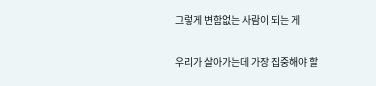그렇게 변함없는 사람이 되는 게

우리가 살아가는데 가장 집중해야 할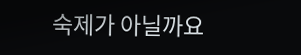숙제가 아닐까요